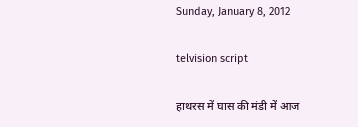Sunday, January 8, 2012

telvision script

हाथरस में घास की मंडी में आज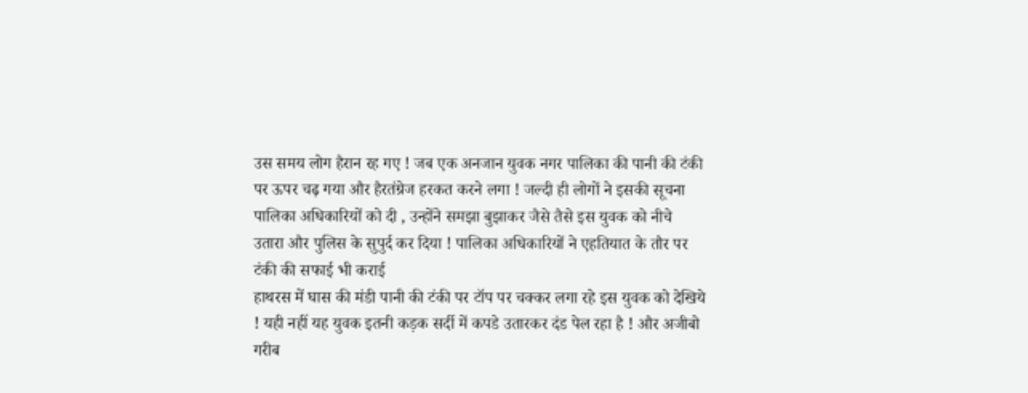उस समय लोग हैरान रह गए ! जब एक अनजान युवक नगर पालिका की पानी की टंकी पर ऊपर चढ़ गया और हैरतंग्रेज हरकत करने लगा ! जल्दी ही लोगों ने इसकी सूचना पालिका अधिकारियों को दी , उन्होंने समझा बुझाकर जैसे तैसे इस युवक को नीचे उतारा और पुलिस के सुपुर्द कर दिया ! पालिका अधिकारियों ने एहतियात के तौर पर टंकी की सफाई भी कराई
हाथरस में घास की मंडी पानी की टंकी पर टॉप पर चक्कर लगा रहे इस युवक को देखिये ! यही नहीं यह युवक इतनी कड़क सर्दी में कपडे उतारकर दंड पेल रहा है ! और अजीबो गरीब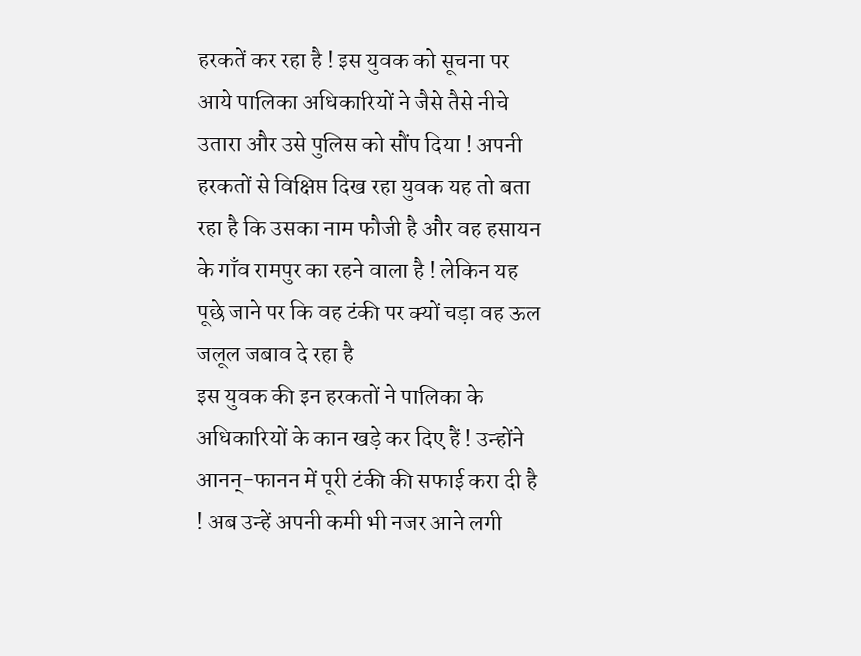हरकतें कर रहा है ! इस युवक को सूचना पर आये पालिका अधिकारियों ने जैसे तैसे नीचे उतारा और उसे पुलिस को सौंप दिया ! अपनी हरकतों से विक्षिप्त दिख रहा युवक यह तो बता रहा है कि उसका नाम फौजी है और वह हसायन के गाँव रामपुर का रहने वाला है ! लेकिन यह पूछे जाने पर कि वह टंकी पर क्यों चड़ा वह ऊल जलूल जबाव दे रहा है
इस युवक की इन हरकतों ने पालिका के अधिकारियों के कान खड़े कर दिए हैं ! उन्होंने आनन्-फानन में पूरी टंकी की सफाई करा दी है ! अब उन्हें अपनी कमी भी नजर आने लगी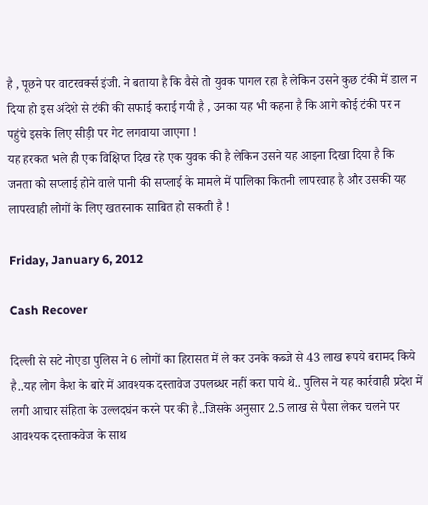है , पूछने पर वाटरवर्क्स इंजी. ने बताया है कि वैसे तो युवक पागल रहा है लेकिन उसने कुछ टंकी में डाल न दिया हो इस अंदेशे से टंकी की सफाई कराई गयी है , उनका यह भी कहना है कि आगे कोई टंकी पर न पहुंचे इसके लिए सीड़ी पर गेट लगवाया जाएगा !
यह हरकत भले ही एक विक्षिप्त दिख रहे एक युवक की है लेकिन उसने यह आइना दिखा दिया है कि जनता को सप्लाई होने वाले पानी की सप्लाई के मामले में पालिका कितनी लापरवाह है और उसकी यह लापरवाही लोगों के लिए खतरनाक साबित हो सकती है !

Friday, January 6, 2012

Cash Recover

दिल्ली से सटे नोएडा पुलिस ने 6 लोगों का हिरासत में ले कर उनके कब्जे से 43 लाख रूपये बरामद किये है..यह लोग कैश के बारे में आवश्यक दस्तावेज उपलब्धर नहीं करा पाये थे.. पुलिस ने यह कार्रवाही प्रदेश में लगी आचार संहिता के उल्लदघंन करने पर की है..जिसके अनुसार 2.5 लाख से पैसा लेकर चलने पर आवश्यक दस्ताकवेज के साथ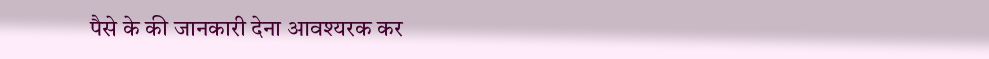पैसे के की जानकारी देना आवश्यरक कर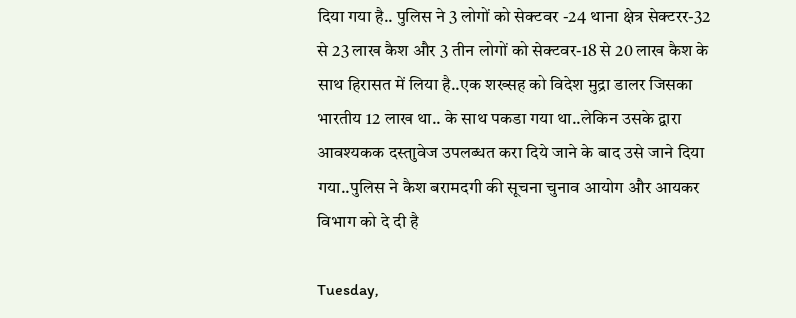दिया गया है.. पुलिस ने 3 लोगों को सेक्टवर -24 थाना क्षेत्र सेक्टरर-32 से 23 लाख कैश और 3 तीन लोगों को सेक्टवर-18 से 20 लाख कैश के साथ हिरासत में लिया है..एक शख्सह को विदेश मुद्रा डालर जिसका भारतीय 12 लाख था.. के साथ पकडा गया था..लेकिन उसके द्वारा आवश्यकक दस्ताुवेज उपलब्धत करा दिये जाने के बाद उसे जाने दिया गया..पुलिस ने कैश बरामदगी की सूचना चुनाव आयोग और आयकर विभाग को दे दी है

Tuesday,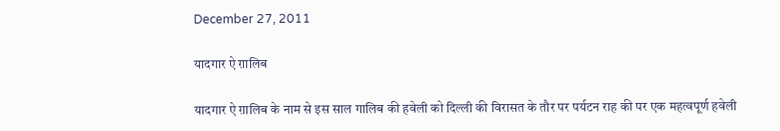December 27, 2011

यादगार ऐ ग़ालिब

यादगार ऐ ग़ालिब के नाम से इस साल गालिब की हवेली को दिल्ली की विरासत के तौर पर पर्यटन राह की पर एक महत्वपूर्ण हवेली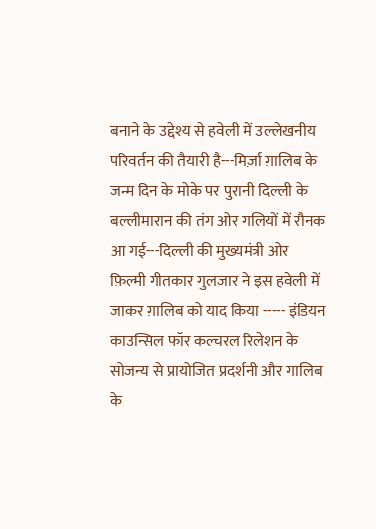बनाने के उद्देश्य से हवेली में उल्लेखनीय परिवर्तन की तैयारी है---मिर्ज़ा ग़ालिब के जन्म दिन के मोके पर पुरानी दिल्ली के बल्लीमारान की तंग ओर गलियों में रौनक आ गई---दिल्ली की मुख्यमंत्री ओर फ़िल्मी गीतकार गुलजार ने इस हवेली में जाकर ग़ालिब को याद किया ----- इंडियन काउन्सिल फॉर कल्चरल रिलेशन के सोजन्य से प्रायोजित प्रदर्शनी और गालिब के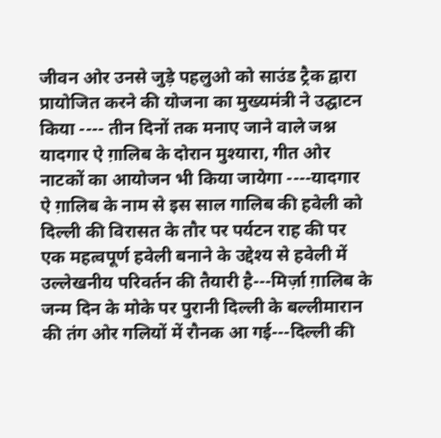जीवन ओर उनसे जुड़े पहलुओ को साउंड ट्रैक द्वारा प्रायोजित करने की योजना का मुख्यमंत्री ने उद्घाटन किया ---- तीन दिनों तक मनाए जाने वाले जश्न यादगार ऐ ग़ालिब के दोरान मुश्यारा, गीत ओर नाटकों का आयोजन भी किया जायेगा ----यादगार ऐ ग़ालिब के नाम से इस साल गालिब की हवेली को दिल्ली की विरासत के तौर पर पर्यटन राह की पर एक महत्वपूर्ण हवेली बनाने के उद्देश्य से हवेली में उल्लेखनीय परिवर्तन की तैयारी है---मिर्ज़ा ग़ालिब के जन्म दिन के मोके पर पुरानी दिल्ली के बल्लीमारान की तंग ओर गलियों में रौनक आ गई---दिल्ली की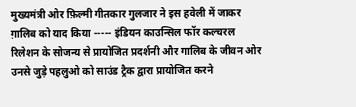मुख्यमंत्री ओर फ़िल्मी गीतकार गुलजार ने इस हवेली में जाकर ग़ालिब को याद किया ----- इंडियन काउन्सिल फॉर कल्चरल रिलेशन के सोजन्य से प्रायोजित प्रदर्शनी और गालिब के जीवन ओर उनसे जुड़े पहलुओ को साउंड ट्रैक द्वारा प्रायोजित करने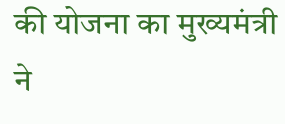की योजना का मुख्यमंत्री ने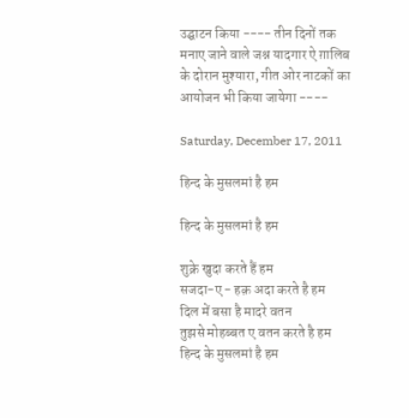उद्घाटन किया ---- तीन दिनों तक मनाए जाने वाले जश्न यादगार ऐ ग़ालिब के दोरान मुश्यारा, गीत ओर नाटकों का आयोजन भी किया जायेगा ----

Saturday, December 17, 2011

हिन्द के मुसलमां है हम

हिन्द के मुसलमां है हम

शुक्रे खुदा करते हैं हम
सजदा-ए - हक़ अदा करते है हम
दिल में बसा है मादरे वतन
तुझसे मोहब्बत ए वतन करते है हम
हिन्द के मुसलमां है हम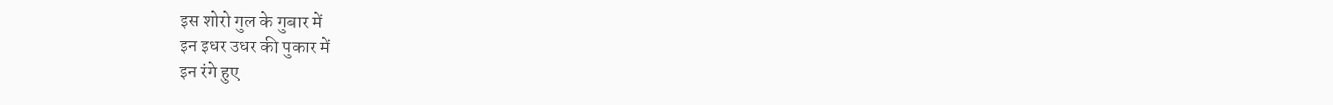इस शोरो गुल के गुबार में
इन इधर उधर की पुकार में
इन रंगे हुए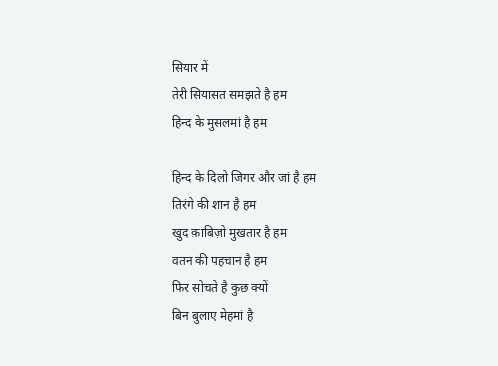सियार में
तेरी सियासत समझते है हम
हिन्द के मुसलमां है हम

हिन्द के दिलो जिगर और जां है हम
तिरंगे की शान है हम
खुद क़ाबिज़ो मुखतार है हम
वतन की पहचान है हम
फिर सोचते है कुछ क्यों
बिन बुलाए मेहमां है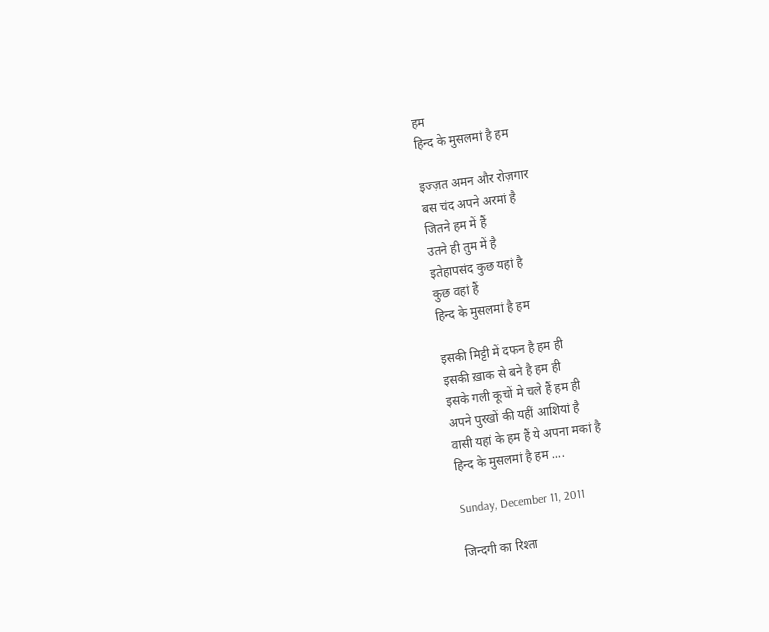हम
हिन्द के मुसलमां है हम

इज्ज़त अमन और रोज़गार
बस चंद अपने अरमां है
जितने हम में हैं
उतने ही तुम में है
इतेहापसंद कुछ यहां है
कुछ वहां हैं
हिन्द के मुसलमां है हम

इसकी मिट्टी में दफन है हम ही
इसकी ख़ाक से बने है हम ही
इसके गली कूचों मे चले हैं हम ही
अपने पुरखों की यहीं आशियां है
वासी यहां के हम हैं ये अपना मकां है
हिन्द के मुसलमां है हम ....

Sunday, December 11, 2011

जिन्दगी का रिश्ता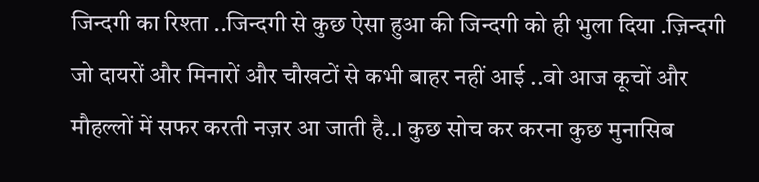जिन्दगी का रिश्ता ..जिन्दगी से कुछ ऐसा हुआ की जिन्दगी को ही भुला दिया .ज़िन्दगी जो दायरों और मिनारों और चौखटों से कभी बाहर नहीं आई ..वो आज कूचों और मौहल्लों में सफर करती नज़र आ जाती है..। कुछ सोच कर करना कुछ मुनासिब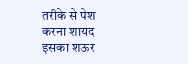तरीके से पेश करना शायद इसका शऊर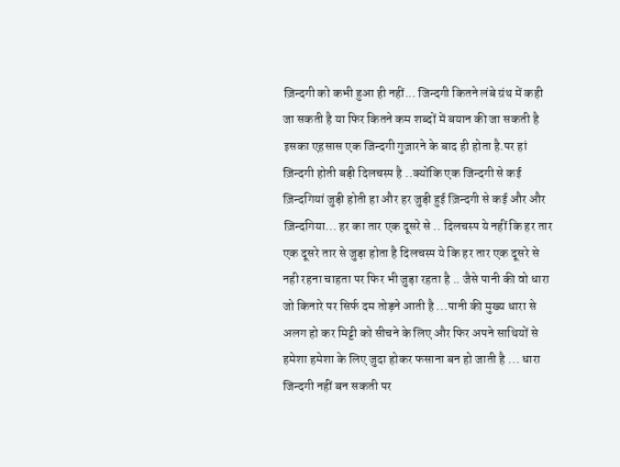ज़िन्दगी को कभी हुआ ही नहीं... जिन्दगी कितने लंबे ग्रंथ में कही जा सकती है या फिर कितने कम शब्दों में बयान की जा सकती है इसका एहसास एक जिन्दगी गुज़ारने के बाद ही होता है.पर हां ज़िन्दगी होती बड़ी दिलचस्प है ..क्योंकि एक जिन्दगी से कई ज़िन्दगियां जुड़ी होती हा और हर जुड़ी हुई ज़िन्दगी से कई और और ज़िन्दगिया... हर का तार एक दूसरे से .. दिलचस्प ये नहीं कि हर तार एक दूसरे तार से जुड़ा होता है दिलचस्प ये कि हर तार एक दूसरे से नही रहना चाहता पर फिर भी जुड़ा रहता है .. जैसे पानी की वो धारा जो किनारे पर सिर्फ दम तोड़ने आती है ...पानी की मुख्य धारा से अलग हो कर मिट्टी को सीचने के लिए और फिर अपने साथियों से हमेशा हमेशा के लिए जुदा होकर फसाना बन हो जाती है ... धारा जिन्दगी नहीं बन सकती पर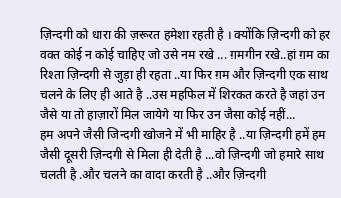ज़िन्दगी को धारा की ज़रूरत हमेशा रहती है । क्योंकि ज़िन्दगी को हर वक्त कोई न कोई चाहिए जो उसे नम रखे ... ग़मगीन रखे..हां ग़म का रिश्ता ज़िन्दगी से जुड़ा ही रहता ..या फिर ग़म और ज़िन्दगी एक साथ चलने के लिए ही आते है ..उस महफिल में शिरकत करते है जहां उन जैसे या तो हाज़ारों मिल जायेगे या फिर उन जैसा कोई नहीं...
हम अपने जैसी जिन्दगी खोजने में भी माहिर है ..या ज़िन्दगी हमें हम जैसी दूसरी ज़िन्दगी से मिला ही देती है ...वो ज़िन्दगी जो हमारे साथ चलती है .और चलने का वादा करती है ..और ज़िन्दगी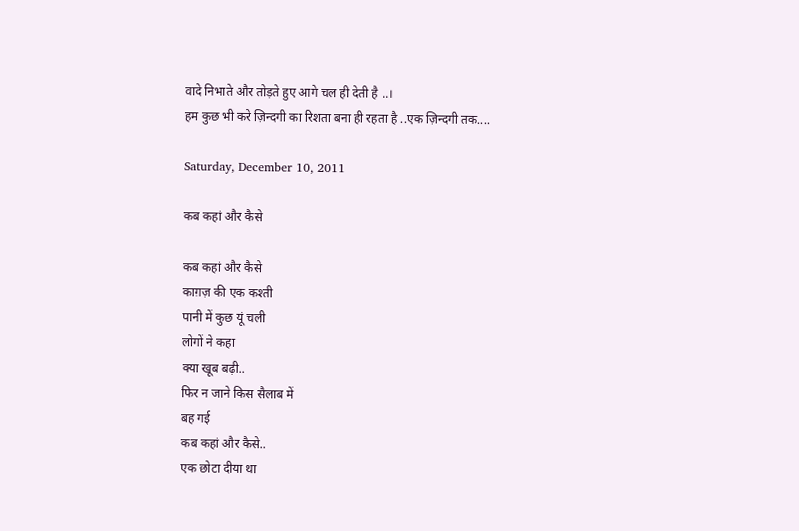वादे निभाते और तोड़ते हुए आगे चल ही देती है ..।
हम कुछ भी करे ज़िन्दगी का रिशता बना ही रहता है ..एक ज़िन्दगी तक....

Saturday, December 10, 2011

कब कहां और कैसे

कब कहां और कैसे
काग़ज़ की एक कश्ती
पानी में कुछ यूं चली
लोगों ने कहा
क्या खूब बढ़ी..
फिर न जाने किस सैलाब में
बह गई
कब कहां और कैसे..
एक छोटा दीया था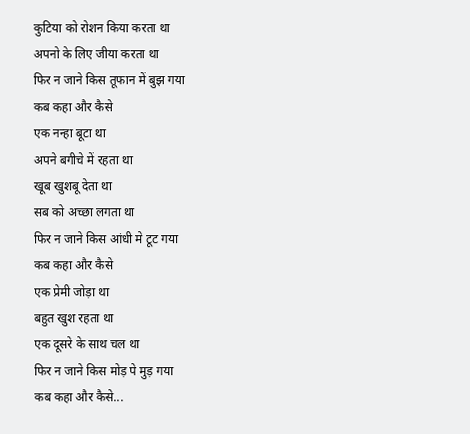कुटिया को रोशन किया करता था
अपनो के लिए जीया करता था
फिर न जाने किस तूफान में बुझ गया
कब कहा और कैसे
एक नन्हा बूटा था
अपने बगीचे में रहता था
खूब खुशबू देता था
सब को अच्छा लगता था
फिर न जाने किस आंधी मे टूट गया
कब कहा और कैसे
एक प्रेमी जोड़ा था
बहुत खुश रहता था
एक दूसरे के साथ चल था
फिर न जाने किस मोड़ पे मुड़ गया
कब कहा और कैसे...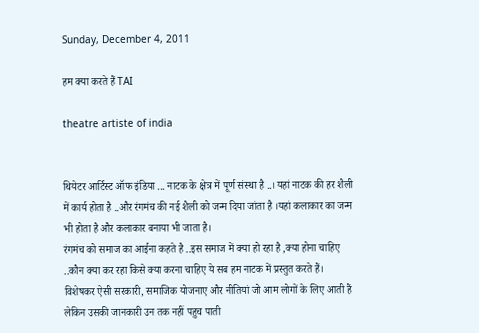Sunday, December 4, 2011

हम क्या करते हैं TAI

theatre artiste of india


थियेटर आर्टिस्ट ऑफ इंडिया ... नाटक के क्षेत्र में पूर्ण संस्था है ..। यहां नाटक की हर शैली में कार्य होता है ..और रंगमंच की नई शैली को जन्म दिया जांता है ।यहां कलाकार का जन्म भी होता है और कलाकार बनाया भी जाता है।
रंगमंच को समाज का आईना कहते है ..इस समाज में क्या हो रहा है ,क्या होना चाहिए ..कौन क्या कर रहा किसे क्या करना चाहिए ये सब हम नाटक में प्रस्तुत करते हैं।
विशेषकर ऐसी सरकारी, समाजिक योजनाए और नीतियां जो आम लोगों के लिए आती हैं लेकिन उसकी जानकारी उन तक नहीं पहुच पाती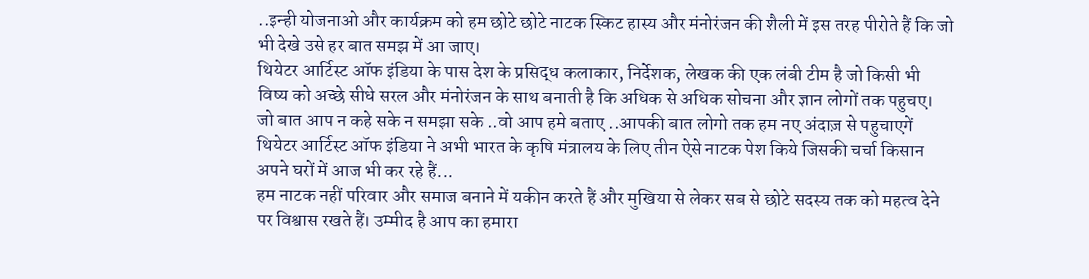..इन्ही योजनाओ और कार्यक्रम को हम छोटे छोटे नाटक स्किट हास्य और मंनोरंजन की शैली में इस तरह पीरोते हैं कि जो भी देखे उसे हर बात समझ में आ जाए।
थियेटर आर्टिस्ट ऑफ इंडिया के पास देश के प्रसिद्ध कलाकार, निर्देशक, लेखक की एक लंबी टीम है जो किसी भी विष्य को अच्छे सीधे सरल और मंनोरंजन के साथ बनाती है कि अधिक से अधिक सोचना और ज्ञान लोगों तक पहुचए।
जो बात आप न कहे सके न समझा सके ..वो आप हमे बताए ..आपकी बात लोगो तक हम नए अंदाज़ से पहुचाएगें
थियेटर आर्टिस्ट ऑफ इंडिया ने अभी भारत के कृषि मंत्रालय के लिए तीन ऐसे नाटक पेश किये जिसकी चर्चा किसान अपने घरों में आज भी कर रहे हैं...
हम नाटक नहीं परिवार और समाज बनाने में यकीन करते हैं और मुखिया से लेकर सब से छोटे सदस्य तक को महत्व देने पर विश्वास रखते हैं। उम्मीद है आप का हमारा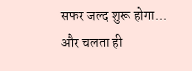सफर जल्द शुरू होगा... और चलता ही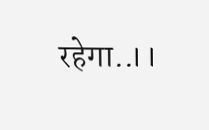रहेगा..।।